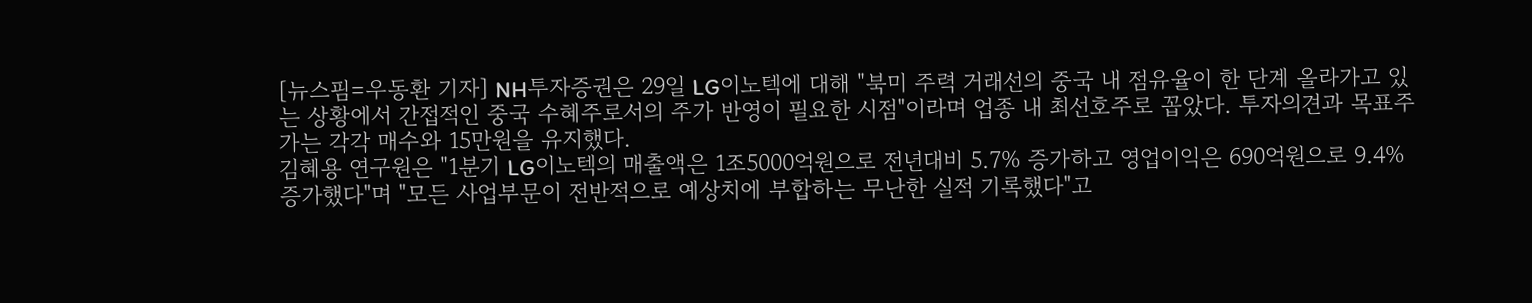[뉴스핌=우동환 기자] NH투자증권은 29일 LG이노텍에 대해 "북미 주력 거래선의 중국 내 점유율이 한 단계 올라가고 있는 상황에서 간접적인 중국 수혜주로서의 주가 반영이 필요한 시점"이라며 업종 내 최선호주로 꼽았다. 투자의견과 목표주가는 각각 매수와 15만원을 유지했다.
김혜용 연구원은 "1분기 LG이노텍의 매출액은 1조5000억원으로 전년대비 5.7% 증가하고 영업이익은 690억원으로 9.4% 증가했다"며 "모든 사업부문이 전반적으로 예상치에 부합하는 무난한 실적 기록했다"고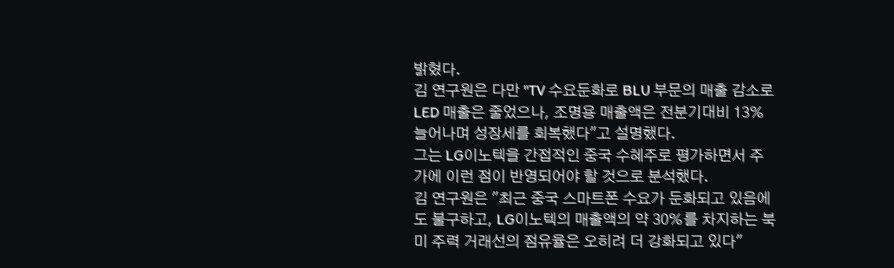밝혔다.
김 연구원은 다만 "TV 수요둔화로 BLU 부문의 매출 감소로 LED 매출은 줄었으나, 조명용 매출액은 전분기대비 13% 늘어나며 성장세를 회복했다"고 설명했다.
그는 LG이노텍을 간접적인 중국 수혜주로 평가하면서 주가에 이런 점이 반영되어야 할 것으로 분석했다.
김 연구원은 "최근 중국 스마트폰 수요가 둔화되고 있음에도 불구하고, LG이노텍의 매출액의 약 30%를 차지하는 북미 주력 거래선의 점유율은 오히려 더 강화되고 있다"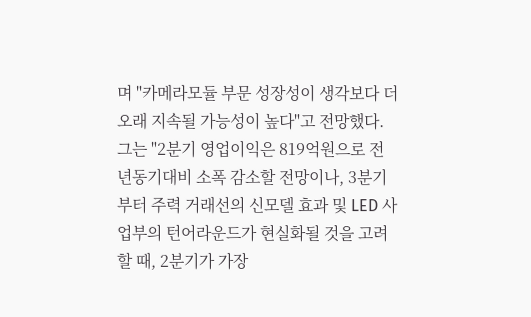며 "카메라모듈 부문 성장성이 생각보다 더 오래 지속될 가능성이 높다"고 전망했다.
그는 "2분기 영업이익은 819억원으로 전년동기대비 소폭 감소할 전망이나, 3분기부터 주력 거래선의 신모델 효과 및 LED 사업부의 턴어라운드가 현실화될 것을 고려할 때, 2분기가 가장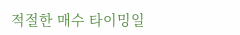적절한 매수 타이밍일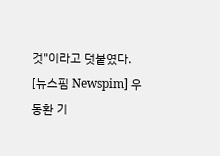것"이라고 덧붙였다.
[뉴스핌 Newspim] 우동환 기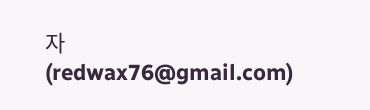자 (redwax76@gmail.com)